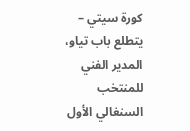كورة سيتي – يتطلع باب تياو، المدير الفني للمنتخب السنغالي الأول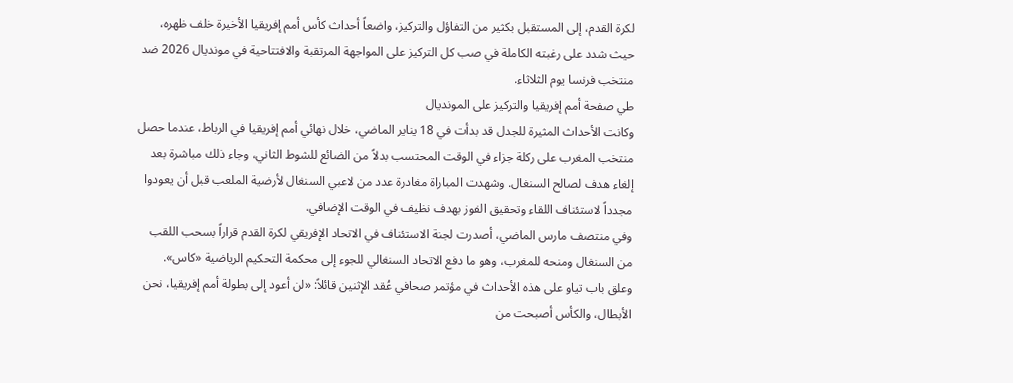لكرة القدم، إلى المستقبل بكثير من التفاؤل والتركيز، واضعاً أحداث كأس أمم إفريقيا الأخيرة خلف ظهره، حيث شدد على رغبته الكاملة في صب كل التركيز على المواجهة المرتقبة والافتتاحية في مونديال 2026 ضد منتخب فرنسا يوم الثلاثاء.
طي صفحة أمم إفريقيا والتركيز على المونديال
وكانت الأحداث المثيرة للجدل قد بدأت في 18 يناير الماضي، خلال نهائي أمم إفريقيا في الرباط، عندما حصل منتخب المغرب على ركلة جزاء في الوقت المحتسب بدلاً من الضائع للشوط الثاني، وجاء ذلك مباشرة بعد إلغاء هدف لصالح السنغال. وشهدت المباراة مغادرة عدد من لاعبي السنغال لأرضية الملعب قبل أن يعودوا مجدداً لاستئناف اللقاء وتحقيق الفوز بهدف نظيف في الوقت الإضافي.
وفي منتصف مارس الماضي، أصدرت لجنة الاستئناف في الاتحاد الإفريقي لكرة القدم قراراً بسحب اللقب من السنغال ومنحه للمغرب، وهو ما دفع الاتحاد السنغالي للجوء إلى محكمة التحكيم الرياضية «كاس».
وعلق باب تياو على هذه الأحداث في مؤتمر صحافي عُقد الإثنين قائلاً: «لن أعود إلى بطولة أمم إفريقيا، نحن الأبطال، والكأس أصبحت من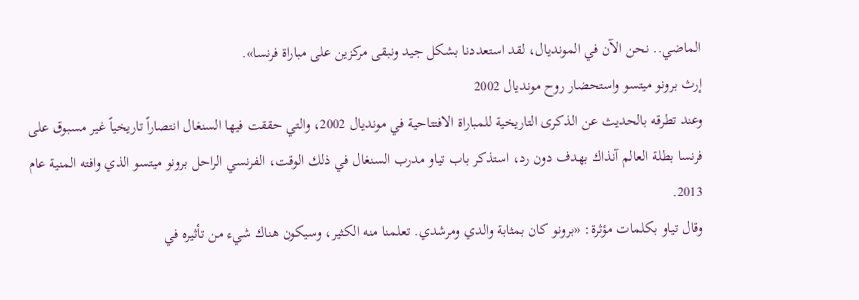الماضي.. نحن الآن في المونديال، لقد استعددنا بشكل جيد ونبقى مركزين على مباراة فرنسا».
إرث برونو ميتسو واستحضار روح مونديال 2002
وعند تطرقه بالحديث عن الذكرى التاريخية للمباراة الافتتاحية في مونديال 2002، والتي حققت فيها السنغال انتصاراً تاريخياً غير مسبوق على فرنسا بطلة العالم آنذاك بهدف دون رد، استذكر باب تياو مدرب السنغال في ذلك الوقت، الفرنسي الراحل برونو ميتسو الذي وافته المنية عام 2013.
وقال تياو بكلمات مؤثرة: «برونو كان بمثابة والدي ومرشدي. تعلمنا منه الكثير، وسيكون هناك شيء من تأثيره في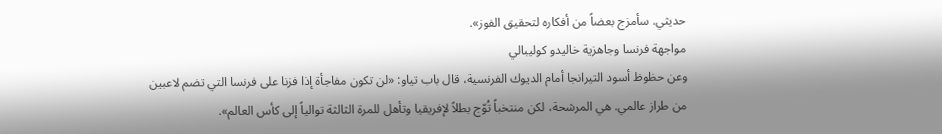حديثي. سأمزج بعضاً من أفكاره لتحقيق الفوز».
مواجهة فرنسا وجاهزية خاليدو كوليبالي
وعن حظوظ أسود التيرانجا أمام الديوك الفرنسية، قال باب تياو: «لن تكون مفاجأة إذا فزنا على فرنسا التي تضم لاعبين من طراز عالمي. هي المرشحة، لكن منتخباً تُوّج بطلاً لإفريقيا وتأهل للمرة الثالثة توالياً إلى كأس العالم».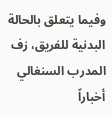وفيما يتعلق بالحالة البدنية للفريق، زف المدرب السنغالي أخباراً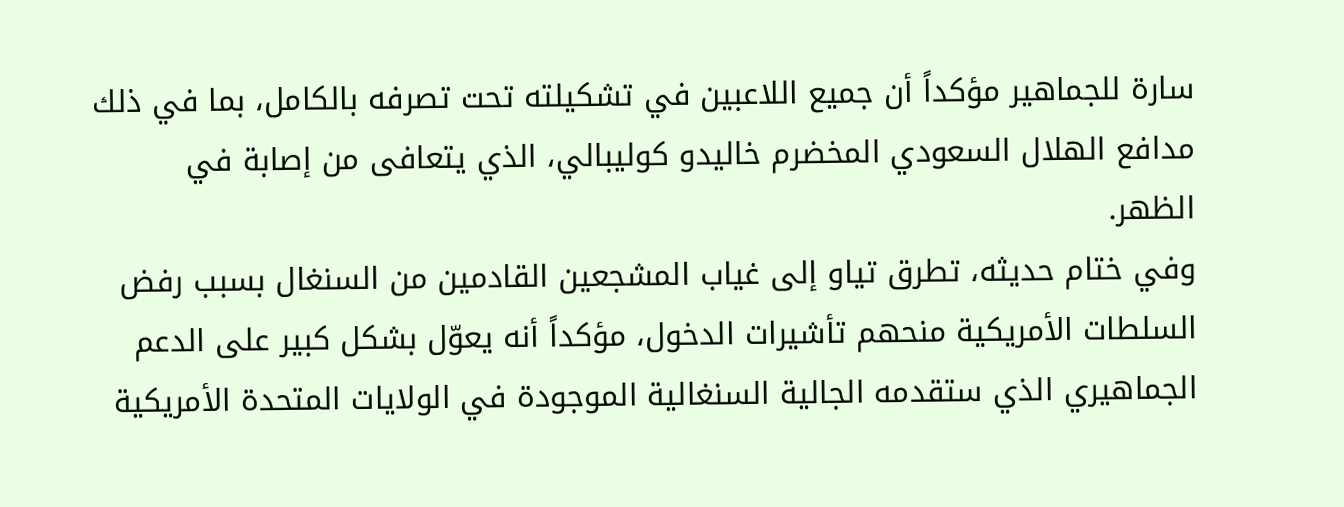سارة للجماهير مؤكداً أن جميع اللاعبين في تشكيلته تحت تصرفه بالكامل، بما في ذلك مدافع الهلال السعودي المخضرم خاليدو كوليبالي، الذي يتعافى من إصابة في الظهر.
وفي ختام حديثه، تطرق تياو إلى غياب المشجعين القادمين من السنغال بسبب رفض السلطات الأمريكية منحهم تأشيرات الدخول، مؤكداً أنه يعوّل بشكل كبير على الدعم الجماهيري الذي ستقدمه الجالية السنغالية الموجودة في الولايات المتحدة الأمريكية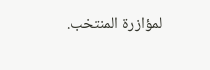لمؤازرة المنتخب.